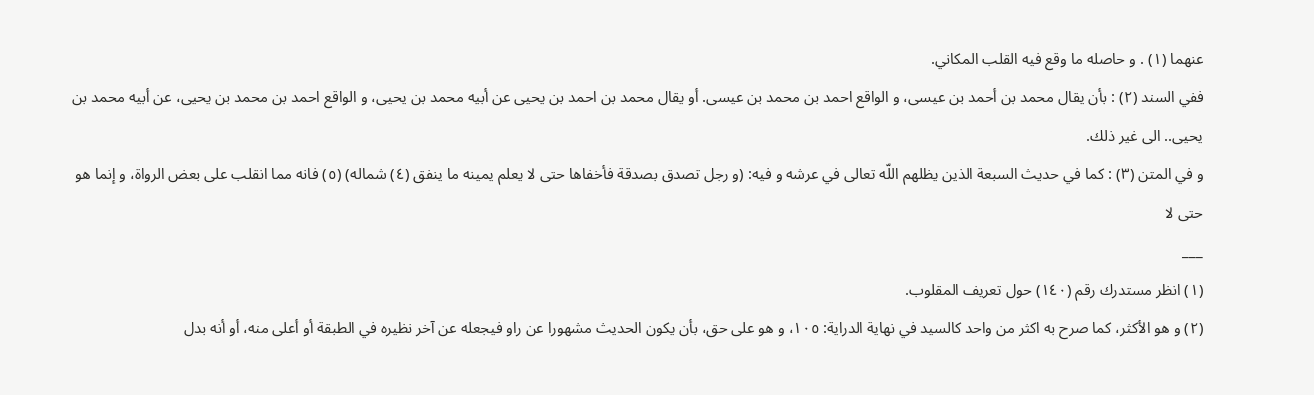عنهما (١) . و حاصله ما وقع فيه القلب المكاني.
ففي السند (٢) : بأن يقال محمد بن أحمد بن عيسى، و الواقع احمد بن محمد بن عيسى. أو يقال محمد بن احمد بن يحيى عن أبيه محمد بن يحيى، و الواقع احمد بن محمد بن يحيى، عن أبيه محمد بن يحيى.. الى غير ذلك.
و في المتن (٣) : كما في حديث السبعة الذين يظلهم اللّه تعالى في عرشه و فيه: (و رجل تصدق بصدقة فأخفاها حتى لا يعلم يمينه ما ينفق (٤) شماله) (٥) فانه مما انقلب على بعض الرواة، و إنما هو حتى لا
___
(١) انظر مستدرك رقم (١٤٠) حول تعريف المقلوب.
(٢) و هو الأكثر، كما صرح به اكثر من واحد كالسيد في نهاية الدراية: ١٠٥، و هو على حق، بأن يكون الحديث مشهورا عن راو فيجعله عن آخر نظيره في الطبقة أو أعلى منه، أو أنه بدل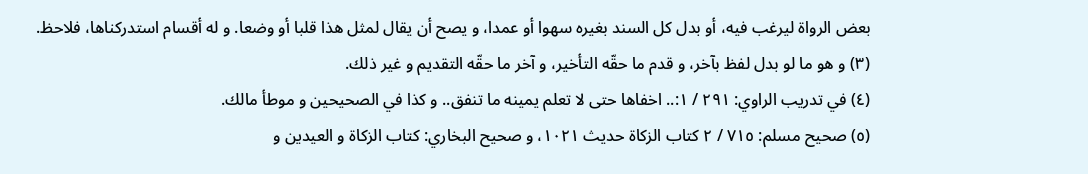بعض الرواة ليرغب فيه، أو بدل كل السند بغيره سهوا أو عمدا، و يصح أن يقال لمثل هذا قلبا أو وضعا. و له أقسام استدركناها، فلاحظ.
(٣) و هو ما لو بدل لفظ بآخر، و قدم ما حقّه التأخير، و آخر ما حقّه التقديم و غير ذلك.
(٤) في تدريب الراوي: ٢٩١ / ١:.. اخفاها حتى لا تعلم يمينه ما تنفق.. و كذا في الصحيحين و موطأ مالك.
(٥) صحيح مسلم: ٧١٥ / ٢ كتاب الزكاة حديث ١٠٢١، و صحيح البخاري: كتاب الزكاة و العيدين و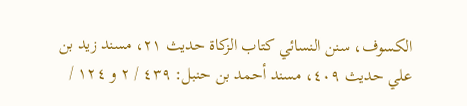الكسوف، سنن النسائي كتاب الزكاة حديث ٢١، مسند زيد بن علي حديث ٤٠٩، مسند أحمد بن حنبل: ٤٣٩ / ٢ و ١٢٤ /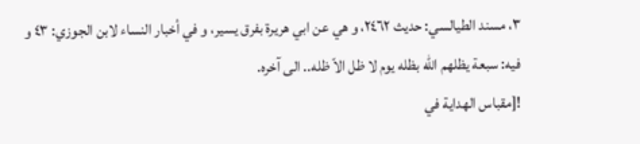٣، مسند الطيالسي: حديث ٢٤٦٢، و هي عن ابي هريرة بفرق يسير، و في أخبار النساء لابن الجوزي: ٤٣ و فيه: سبعة يظلهم اللّه بظله يوم لا ظل الاّ ظله.. الى آخره.
![مقباس الهداية في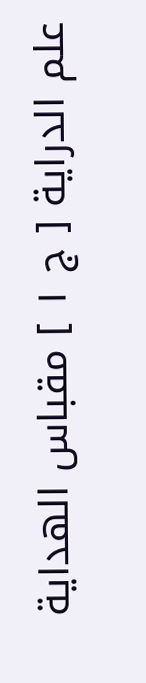علم الدراية [ ج ١ ] مقباس الهداية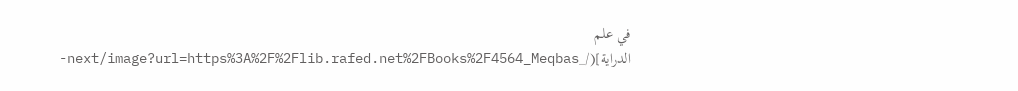في علم الدراية](/_next/image?url=https%3A%2F%2Flib.rafed.net%2FBooks%2F4564_Meqbas-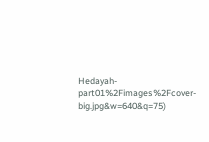Hedayah-part01%2Fimages%2Fcover-big.jpg&w=640&q=75)